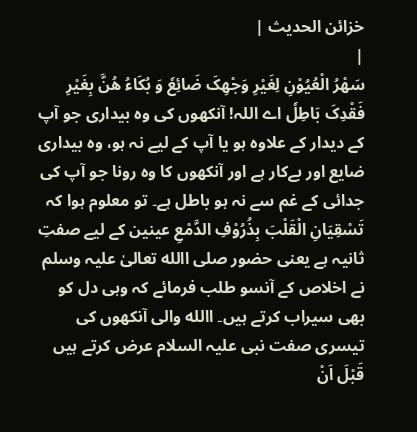خزائن الحدیث |
|
سَھْرُ الْعُیُوْنِ لِغَیْرِ وَجْھِکَ ضَائِعٗ وَ بُکَاءُ ھُنَّ بِغَیْرِ فَقْدِکَ بَاطِلٗ اے اللہ! آنکھوں کی وہ بیداری جو آپ کے دیدار کے علاوہ ہو یا آپ کے لیے نہ ہو، وہ بیداری ضایع اور بےکار ہے اور آنکھوں کا وہ رونا جو آپ کی جدائی کے غم سے نہ ہو باطل ہے۔ تو معلوم ہوا کہ تَسْقِیَانِ الْقَلْبَ بِذُرُوْفِ الدَّمْعِ عینین کے لیے صفتِ ثانیہ ہے یعنی حضور صلی االله تعالیٰ علیہ وسلم نے اخلاص کے آنسو طلب فرمائے کہ وہی دل کو بھی سیراب کرتے ہیں۔ االله والی آنکھوں کی تیسری صفت نبی علیہ السلام عرض کرتے ہیں قَبْلَ اَنْ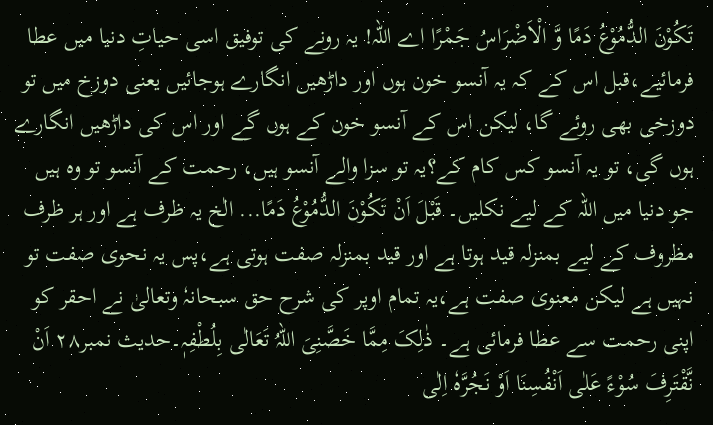تَکُوْنَ الدُّمُوْعُ دَمًا وَّ الْاَضْرَاسُ جَمْرًا اے اللہ! یہ رونے کی توفیق اسی حیاتِ دنیا میں عطا فرمائیے،قبل اس کے کہ یہ آنسو خون ہوں اور داڑھیں انگارے ہوجائیں یعنی دوزخ میں تو دوزخی بھی روئے گا، لیکن اس کے آنسو خون کے ہوں گے اور اس کی داڑھیں انگارے ہوں گی، تو یہ آنسو کس کام کے؟یہ تو سزا والے آنسو ہیں، رحمت کے آنسو تو وہ ہیں جو دنیا میں اللہ کے لیے نکلیں۔ قَبْلَ اَنْ تَکُوْنَ الدُّمُوْعُ دَمًا... الٰخ یہ ظرف ہے اور ہر ظرف مظروف کے لیے بمنزلہ قید ہوتا ہے اور قید بمنزلہ صفت ہوتی ہے،پس یہ نحوی صفت تو نہیں ہے لیکن معنوی صفت ہے،یہ تمام اوپر کی شرح حق سبحانہٗ وتعالیٰ نے احقر کو اپنی رحمت سے عطا فرمائی ہے۔ ذٰلِکَ مِمَّا خَصَّنِیَ اللہُ تَعَالٰی بِلُطْفِہٖ۔حدیث نمبر۲۸ اَنْ نَّقْتَرِفَ سُوْءً عَلٰی اَنْفُسِنَا اَوْ نَجُرَّہٗ اِلٰی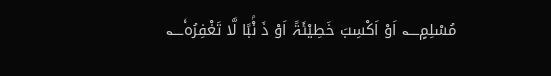مُسْلِمٍ؎ اَوْ اَکْسِبَ خَطِیْئَۃً اَوْ ذَ نْۢبًا لَّا تَغْفِرُہٗ؎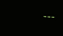---